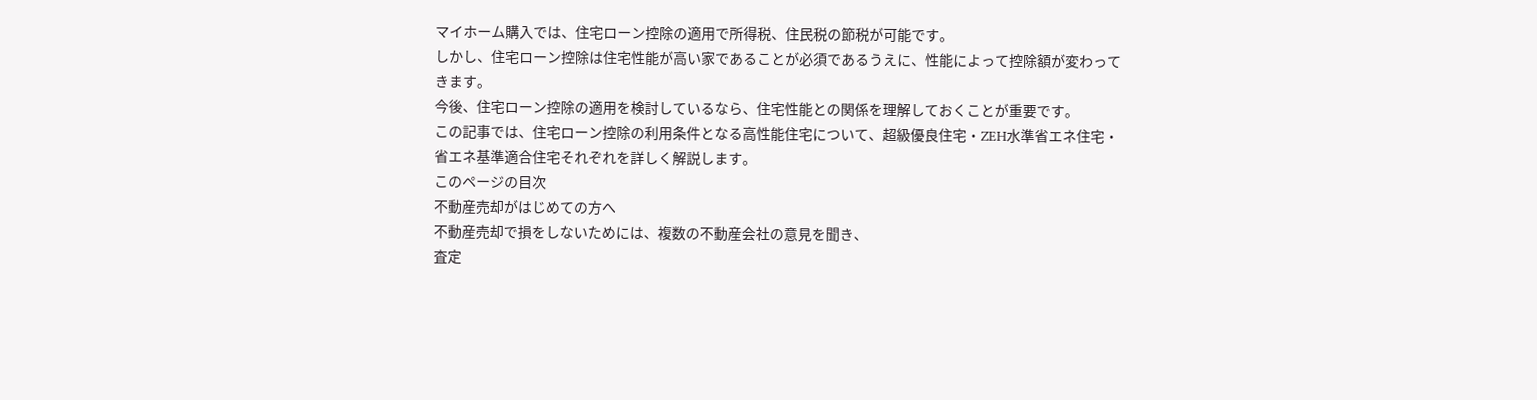マイホーム購入では、住宅ローン控除の適用で所得税、住民税の節税が可能です。
しかし、住宅ローン控除は住宅性能が高い家であることが必須であるうえに、性能によって控除額が変わってきます。
今後、住宅ローン控除の適用を検討しているなら、住宅性能との関係を理解しておくことが重要です。
この記事では、住宅ローン控除の利用条件となる高性能住宅について、超級優良住宅・ZEH水準省エネ住宅・省エネ基準適合住宅それぞれを詳しく解説します。
このページの目次
不動産売却がはじめての方へ
不動産売却で損をしないためには、複数の不動産会社の意見を聞き、
査定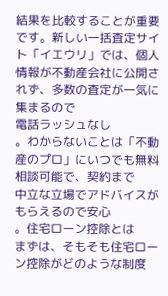結果を比較することが重要
です。新しい一括査定サイト「イエウリ」では、個人情報が不動産会社に公開されず、多数の査定が一気に集まるので
電話ラッシュなし
。わからないことは「不動産のプロ」にいつでも無料相談可能で、契約まで
中立な立場でアドバイスがもらえるので安心
。住宅ローン控除とは
まずは、そもそも住宅ローン控除がどのような制度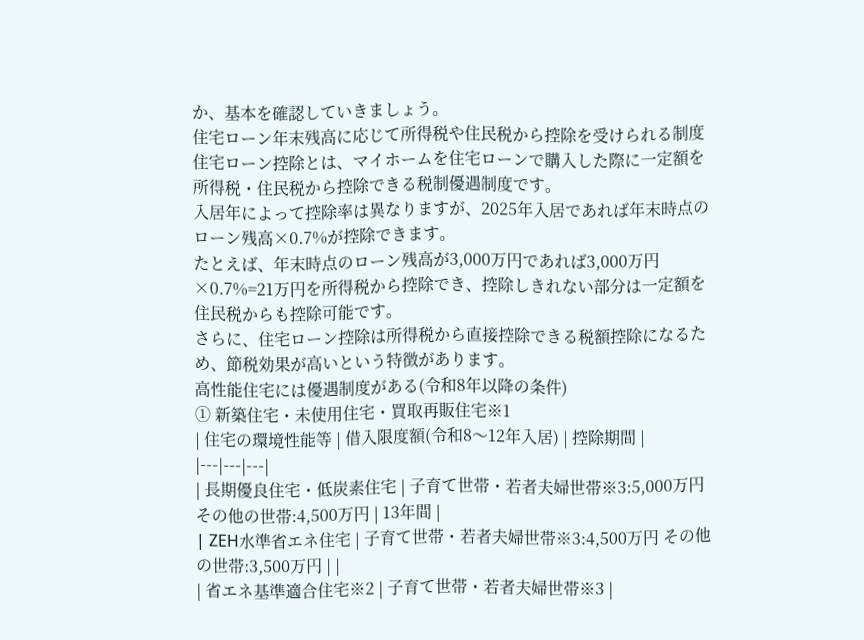か、基本を確認していきましょう。
住宅ローン年末残高に応じて所得税や住民税から控除を受けられる制度
住宅ローン控除とは、マイホームを住宅ローンで購入した際に一定額を所得税・住民税から控除できる税制優遇制度です。
入居年によって控除率は異なりますが、2025年入居であれば年末時点のローン残高×0.7%が控除できます。
たとえば、年末時点のローン残高が3,000万円であれば3,000万円×0.7%=21万円を所得税から控除でき、控除しきれない部分は一定額を住民税からも控除可能です。
さらに、住宅ローン控除は所得税から直接控除できる税額控除になるため、節税効果が高いという特徴があります。
高性能住宅には優遇制度がある(令和8年以降の条件)
① 新築住宅・未使用住宅・買取再販住宅※1
| 住宅の環境性能等 | 借入限度額(令和8〜12年入居) | 控除期間 |
|---|---|---|
| 長期優良住宅・低炭素住宅 | 子育て世帯・若者夫婦世帯※3:5,000万円 その他の世帯:4,500万円 | 13年間 |
| ZEH水準省エネ住宅 | 子育て世帯・若者夫婦世帯※3:4,500万円 その他の世帯:3,500万円 | |
| 省エネ基準適合住宅※2 | 子育て世帯・若者夫婦世帯※3 |